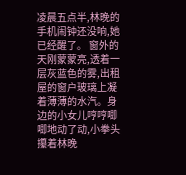凌晨五点半,林晚的手机闹钟还没响,她已经醒了。 窗外的天刚蒙蒙亮,透着一层灰蓝色的雾,出租屋的窗户玻璃上凝着薄薄的水汽。身边的小女儿哼哼唧唧地动了动,小拳头攥着林晚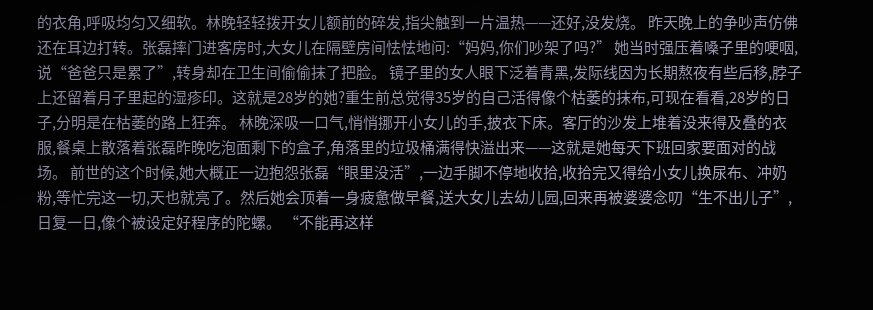的衣角,呼吸均匀又细软。林晚轻轻拨开女儿额前的碎发,指尖触到一片温热——还好,没发烧。 昨天晚上的争吵声仿佛还在耳边打转。张磊摔门进客房时,大女儿在隔壁房间怯怯地问:“妈妈,你们吵架了吗?” 她当时强压着嗓子里的哽咽,说“爸爸只是累了”,转身却在卫生间偷偷抹了把脸。 镜子里的女人眼下泛着青黑,发际线因为长期熬夜有些后移,脖子上还留着月子里起的湿疹印。这就是28岁的她?重生前总觉得35岁的自己活得像个枯萎的抹布,可现在看看,28岁的日子,分明是在枯萎的路上狂奔。 林晚深吸一口气,悄悄挪开小女儿的手,披衣下床。客厅的沙发上堆着没来得及叠的衣服,餐桌上散落着张磊昨晚吃泡面剩下的盒子,角落里的垃圾桶满得快溢出来——这就是她每天下班回家要面对的战场。 前世的这个时候,她大概正一边抱怨张磊“眼里没活”,一边手脚不停地收拾,收拾完又得给小女儿换尿布、冲奶粉,等忙完这一切,天也就亮了。然后她会顶着一身疲惫做早餐,送大女儿去幼儿园,回来再被婆婆念叨“生不出儿子”,日复一日,像个被设定好程序的陀螺。 “不能再这样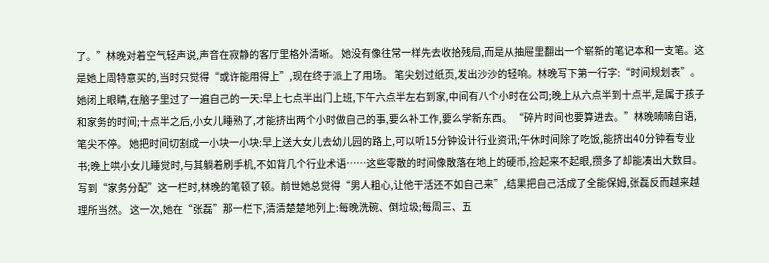了。”林晚对着空气轻声说,声音在寂静的客厅里格外清晰。 她没有像往常一样先去收拾残局,而是从抽屉里翻出一个崭新的笔记本和一支笔。这是她上周特意买的,当时只觉得“或许能用得上”,现在终于派上了用场。 笔尖划过纸页,发出沙沙的轻响。林晚写下第一行字:“时间规划表”。 她闭上眼睛,在脑子里过了一遍自己的一天:早上七点半出门上班,下午六点半左右到家,中间有八个小时在公司;晚上从六点半到十点半,是属于孩子和家务的时间;十点半之后,小女儿睡熟了,才能挤出两个小时做自己的事,要么补工作,要么学新东西。 “碎片时间也要算进去。”林晚喃喃自语,笔尖不停。 她把时间切割成一小块一小块:早上送大女儿去幼儿园的路上,可以听15分钟设计行业资讯;午休时间除了吃饭,能挤出40分钟看专业书;晚上哄小女儿睡觉时,与其躺着刷手机,不如背几个行业术语……这些零散的时间像散落在地上的硬币,捡起来不起眼,攒多了却能凑出大数目。 写到“家务分配”这一栏时,林晚的笔顿了顿。前世她总觉得“男人粗心,让他干活还不如自己来”,结果把自己活成了全能保姆,张磊反而越来越理所当然。 这一次,她在“张磊”那一栏下,清清楚楚地列上:每晚洗碗、倒垃圾;每周三、五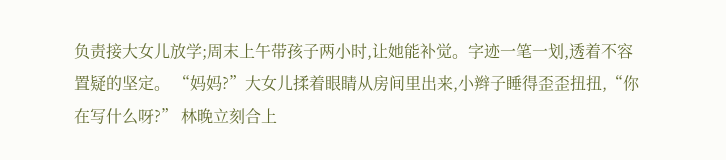负责接大女儿放学;周末上午带孩子两小时,让她能补觉。字迹一笔一划,透着不容置疑的坚定。 “妈妈?”大女儿揉着眼睛从房间里出来,小辫子睡得歪歪扭扭,“你在写什么呀?” 林晚立刻合上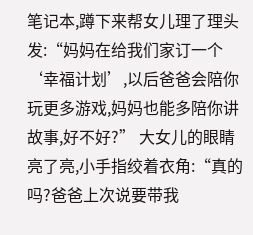笔记本,蹲下来帮女儿理了理头发:“妈妈在给我们家订一个‘幸福计划’,以后爸爸会陪你玩更多游戏,妈妈也能多陪你讲故事,好不好?” 大女儿的眼睛亮了亮,小手指绞着衣角:“真的吗?爸爸上次说要带我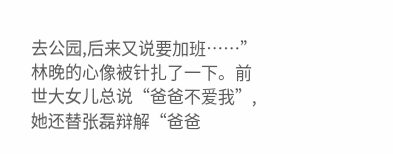去公园,后来又说要加班……” 林晚的心像被针扎了一下。前世大女儿总说“爸爸不爱我”,她还替张磊辩解“爸爸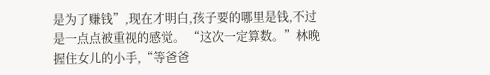是为了赚钱”,现在才明白,孩子要的哪里是钱,不过是一点点被重视的感觉。 “这次一定算数。”林晚握住女儿的小手,“等爸爸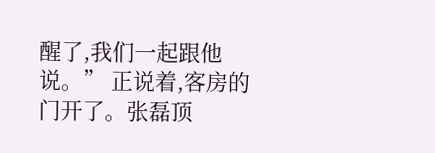醒了,我们一起跟他说。” 正说着,客房的门开了。张磊顶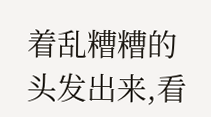着乱糟糟的头发出来,看